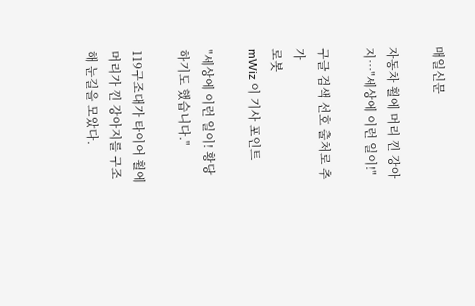매일신문

자동차 휠에 머리 낀 강아지…"세상에 이런 일이!"

구글 검색 선호 출처로 추가
로봇
mWiz 이 기사 포인트

"세상에 이런 일이! 황당하기도 했습니다."

119구조대가 타이어 휠에 머리가 낀 강아지를 구조해 눈길을 모았다.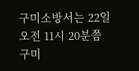구미소방서는 22일 오전 11시 20분쯤 구미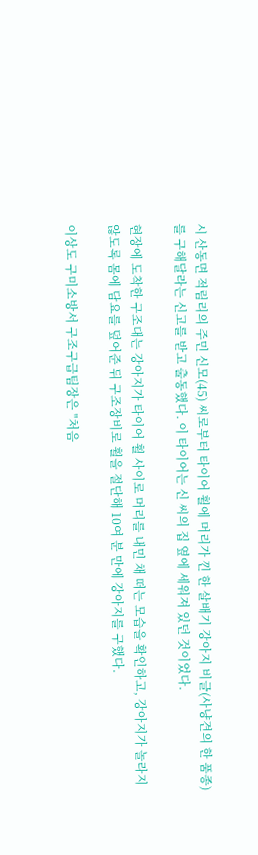시 산동면 적림리의 주민 신모(45) 씨로부터 타이어 휠에 머리가 낀 한 살배기 강아지 비글(사냥견의 한 품종) 를 구해달라는 신고를 받고 출동했다. 이 타이어는 신 씨의 집 옆에 세워져 있던 것이었다.

현장에 도착한 구조대는 강아지가 타이어 휠 사이로 머리를 내민 채 떠는 모습을 확인하고, 강아지가 놀라지 않도록 몸에 담요를 덮어준 뒤 구조장비로 휠을 절단해 10여 분 만에 강아지를 구했다.

이상도 구미소방서 구조구급팀장은 "처음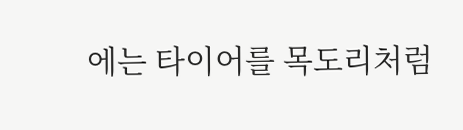에는 타이어를 목도리처럼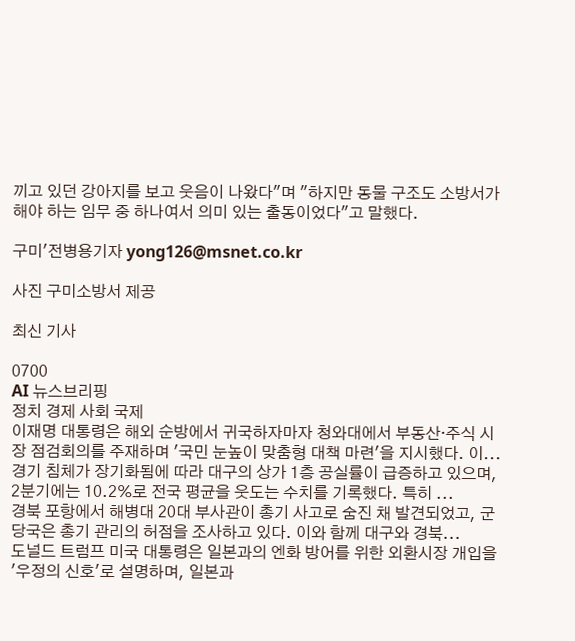끼고 있던 강아지를 보고 웃음이 나왔다"며 "하지만 동물 구조도 소방서가 해야 하는 임무 중 하나여서 의미 있는 출동이었다"고 말했다.

구미'전병용기자 yong126@msnet.co.kr

사진 구미소방서 제공

최신 기사

0700
AI 뉴스브리핑
정치 경제 사회 국제
이재명 대통령은 해외 순방에서 귀국하자마자 청와대에서 부동산·주식 시장 점검회의를 주재하며 '국민 눈높이 맞춤형 대책 마련'을 지시했다. 이...
경기 침체가 장기화됨에 따라 대구의 상가 1층 공실률이 급증하고 있으며, 2분기에는 10.2%로 전국 평균을 웃도는 수치를 기록했다. 특히 ...
경북 포항에서 해병대 20대 부사관이 총기 사고로 숨진 채 발견되었고, 군 당국은 총기 관리의 허점을 조사하고 있다. 이와 함께 대구와 경북...
도널드 트럼프 미국 대통령은 일본과의 엔화 방어를 위한 외환시장 개입을 '우정의 신호'로 설명하며, 일본과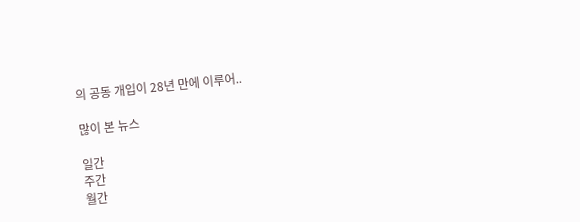의 공동 개입이 28년 만에 이루어..

많이 본 뉴스

일간
주간
월간